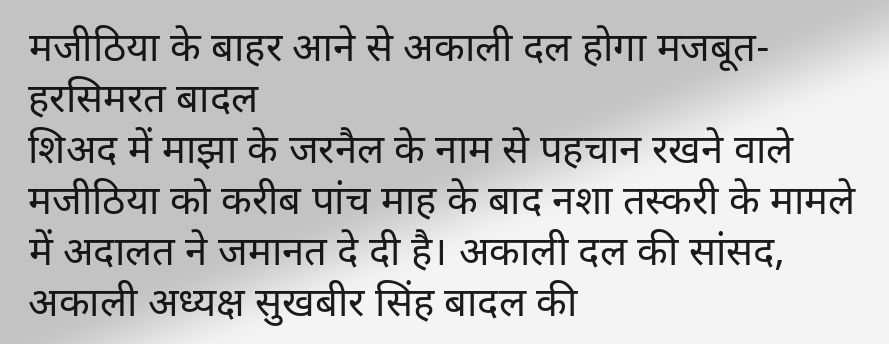मजीठिया के बाहर आने से अकाली दल होगा मजबूत- हरसिमरत बादल
शिअद में माझा के जरनैल के नाम से पहचान रखने वाले मजीठिया को करीब पांच माह के बाद नशा तस्करी के मामले में अदालत ने जमानत दे दी है। अकाली दल की सांसद, अकाली अध्यक्ष सुखबीर सिंह बादल की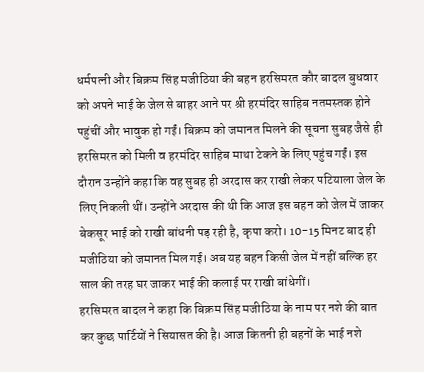धर्मपत्नी और बिक्रम सिंह मजीठिया की बहन हरसिमरत कौर बादल बुधवार को अपने भाई के जेल से बाहर आने पर श्री हरमंदिर साहिब नतमस्तक होने पहुंचीं और भावुक हो गईं। बिक्रम को जमानत मिलने की सूचना सुबह जैसे ही हरसिमरत को मिली व हरमंदिर साहिब माथा टेकने के लिए पहुंच गईं। इस दौरान उन्होंने कहा कि वह सुबह ही अरदास कर राखी लेकर पटियाला जेल के लिए निकली थीं। उन्होंने अरदास की थी कि आज इस बहन को जेल में जाकर बेकसूर भाई को राखी बांधनी पड़ रही है, कृपा करो। 10-15 मिनट बाद ही मजीठिया को जमानत मिल गई। अब यह बहन किसी जेल में नहीं बल्कि हर साल की तरह घर जाकर भाई की कलाई पर राखी बांधेगीं।
हरसिमरत बादल ने कहा कि बिक्रम सिंह मजीठिया के नाम पर नशे की बात कर कुछ पार्टियों ने सियासत की है। आज कितनी ही बहनों के भाई नशे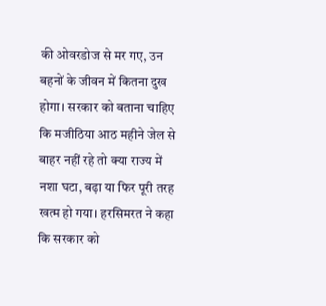की ओवरडोज से मर गए, उन बहनों के जीवन में कितना दुख होगा। सरकार को बताना चाहिए कि मजीठिया आठ महीने जेल से बाहर नहीं रहे तो क्या राज्य में नशा घटा, बढ़ा या फिर पूरी तरह खत्म हो गया। हरसिमरत ने कहा कि सरकार को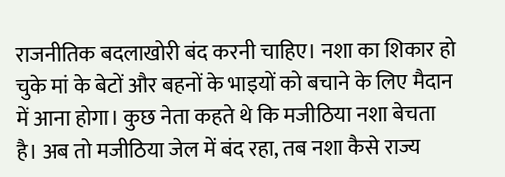राजनीतिक बदलाखोरी बंद करनी चाहिए। नशा का शिकार हो चुके मां के बेटों और बहनों के भाइयों को बचाने के लिए मैदान में आना होगा। कुछ नेता कहते थे कि मजीठिया नशा बेचता है। अब तो मजीठिया जेल में बंद रहा, तब नशा कैसे राज्य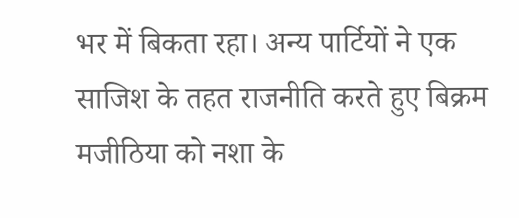भर में बिकता रहा। अन्य पार्टियों ने एक साजिश के तहत राजनीति करते हुए बिक्रम मजीठिया को नशा के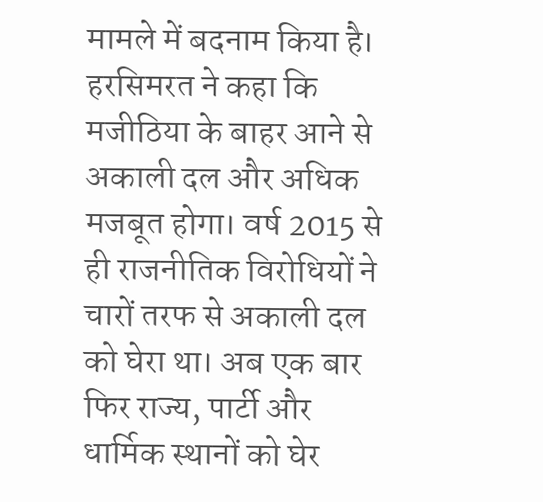मामले में बदनाम किया है।
हरसिमरत ने कहा कि मजीठिया के बाहर आने से अकाली दल और अधिक मजबूत होगा। वर्ष 2015 से ही राजनीतिक विरोधियों ने चारों तरफ से अकाली दल को घेरा था। अब एक बार फिर राज्य, पार्टी और धार्मिक स्थानों को घेर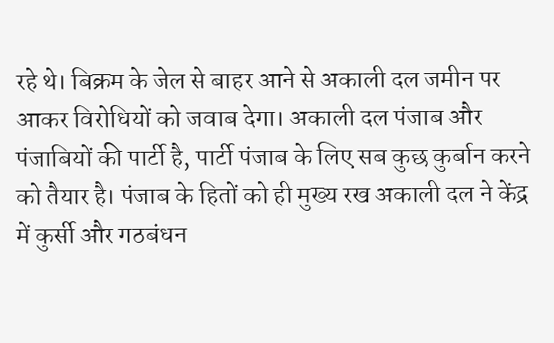रहे थे। बिक्रम के जेल से बाहर आने से अकाली दल जमीन पर आकर विरोधियों को जवाब देगा। अकाली दल पंजाब और पंजाबियों की पार्टी है, पार्टी पंजाब के लिए सब कुछ कुर्बान करने को तैयार है। पंजाब के हितों को ही मुख्य रख अकाली दल ने केंद्र में कुर्सी और गठबंधन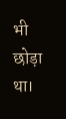भी छोड़ा था।